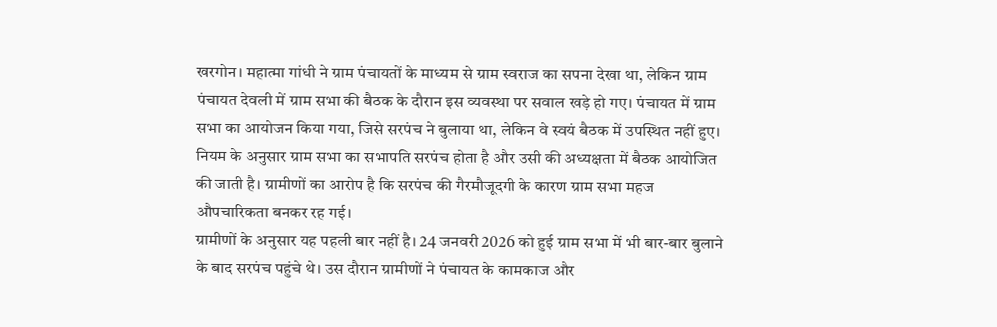खरगोन। महात्मा गांधी ने ग्राम पंचायतों के माध्यम से ग्राम स्वराज का सपना देखा था, लेकिन ग्राम पंचायत देवली में ग्राम सभा की बैठक के दौरान इस व्यवस्था पर सवाल खड़े हो गए। पंचायत में ग्राम सभा का आयोजन किया गया, जिसे सरपंच ने बुलाया था, लेकिन वे स्वयं बैठक में उपस्थित नहीं हुए।
नियम के अनुसार ग्राम सभा का सभापति सरपंच होता है और उसी की अध्यक्षता में बैठक आयोजित की जाती है। ग्रामीणों का आरोप है कि सरपंच की गैरमौजूदगी के कारण ग्राम सभा महज औपचारिकता बनकर रह गई।
ग्रामीणों के अनुसार यह पहली बार नहीं है। 24 जनवरी 2026 को हुई ग्राम सभा में भी बार-बार बुलाने के बाद सरपंच पहुंचे थे। उस दौरान ग्रामीणों ने पंचायत के कामकाज और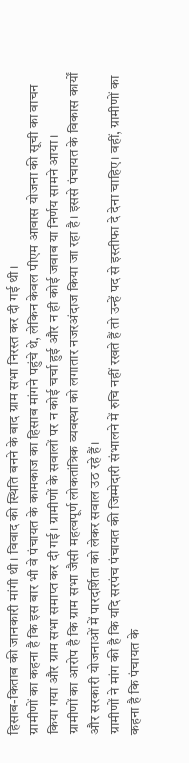हिसाब-किताब की जानकारी मांगी थी। विवाद की स्थिति बनने के बाद ग्राम सभा निरस्त कर दी गई थी।
ग्रामीणों का कहना है कि इस बार भी वे पंचायत के कामकाज का हिसाब मांगने पहुंचे थे, लेकिन केवल पीएम आवास योजना की सूची का वाचन किया गया और ग्राम सभा समाप्त कर दी गई। ग्रामीणों के सवालों पर न कोई चर्चा हुई और न ही कोई जवाब या निर्णय सामने आया।
ग्रामीणों का आरोप है कि ग्राम सभा जैसी महत्वपूर्ण लोकतांत्रिक व्यवस्था को लगातार नजरअंदाज किया जा रहा है। इससे पंचायत के विकास कार्यों और सरकारी योजनाओं में पारदर्शिता को लेकर सवाल उठ रहे हैं।
ग्रामीणों ने मांग की है कि यदि सरपंच पंचायत की जिम्मेदारी संभालने में रुचि नहीं रखते हैं तो उन्हें पद से इस्तीफा दे देना चाहिए। वहीं, ग्रामीणों का कहना है कि पंचायत के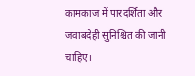कामकाज में पारदर्शिता और जवाबदेही सुनिश्चित की जानी चाहिए।